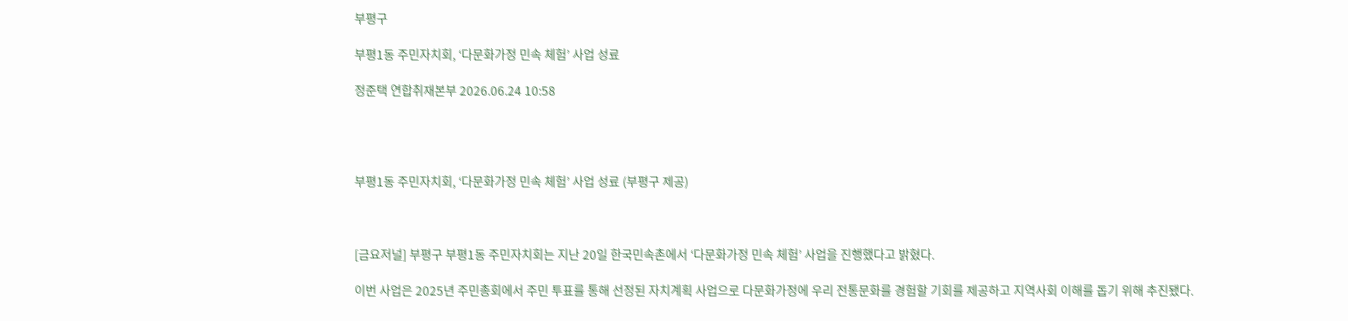부평구

부평1동 주민자치회, ‘다문화가정 민속 체험’ 사업 성료

정준택 연합취재본부 2026.06.24 10:58




부평1동 주민자치회, ‘다문화가정 민속 체험’ 사업 성료 (부평구 제공)



[금요저널] 부평구 부평1동 주민자치회는 지난 20일 한국민속촌에서 ‘다문화가정 민속 체험’ 사업을 진행했다고 밝혔다.

이번 사업은 2025년 주민총회에서 주민 투표를 통해 선정된 자치계획 사업으로 다문화가정에 우리 전통문화를 경험할 기회를 제공하고 지역사회 이해를 돕기 위해 추진됐다.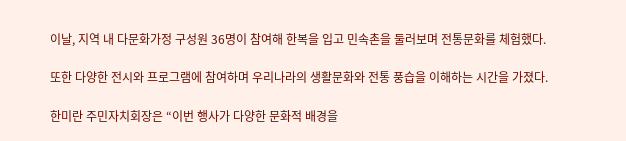이날, 지역 내 다문화가정 구성원 36명이 참여해 한복을 입고 민속촌을 둘러보며 전통문화를 체험했다.

또한 다양한 전시와 프로그램에 참여하며 우리나라의 생활문화와 전통 풍습을 이해하는 시간을 가졌다.

한미란 주민자치회장은 “이번 행사가 다양한 문화적 배경을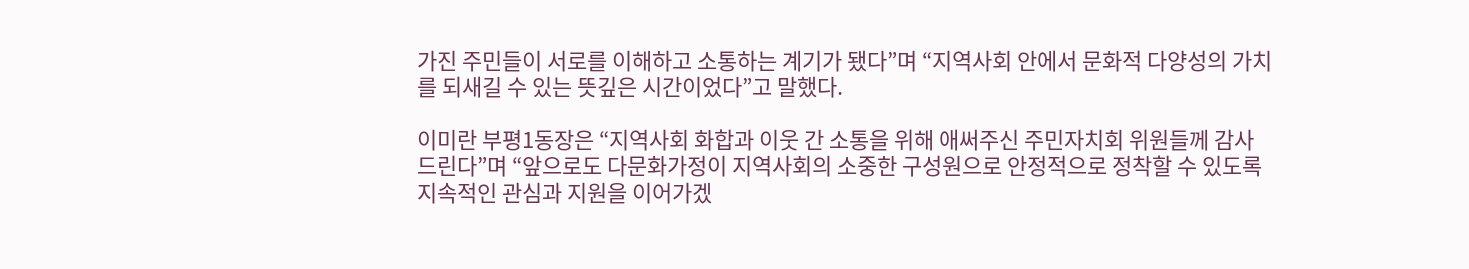가진 주민들이 서로를 이해하고 소통하는 계기가 됐다”며 “지역사회 안에서 문화적 다양성의 가치를 되새길 수 있는 뜻깊은 시간이었다”고 말했다.

이미란 부평1동장은 “지역사회 화합과 이웃 간 소통을 위해 애써주신 주민자치회 위원들께 감사드린다”며 “앞으로도 다문화가정이 지역사회의 소중한 구성원으로 안정적으로 정착할 수 있도록 지속적인 관심과 지원을 이어가겠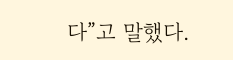다”고 말했다.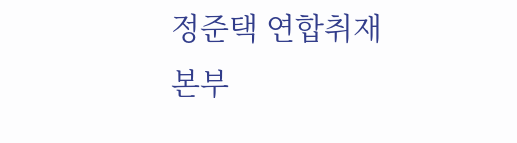정준택 연합취재본부